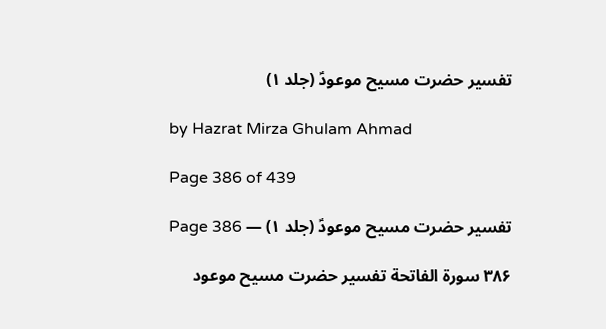تفسیر حضرت مسیح موعودؑ (جلد ۱)

by Hazrat Mirza Ghulam Ahmad

Page 386 of 439

تفسیر حضرت مسیح موعودؑ (جلد ۱) — Page 386

۳۸۶ سورة الفاتحة تفسیر حضرت مسیح موعود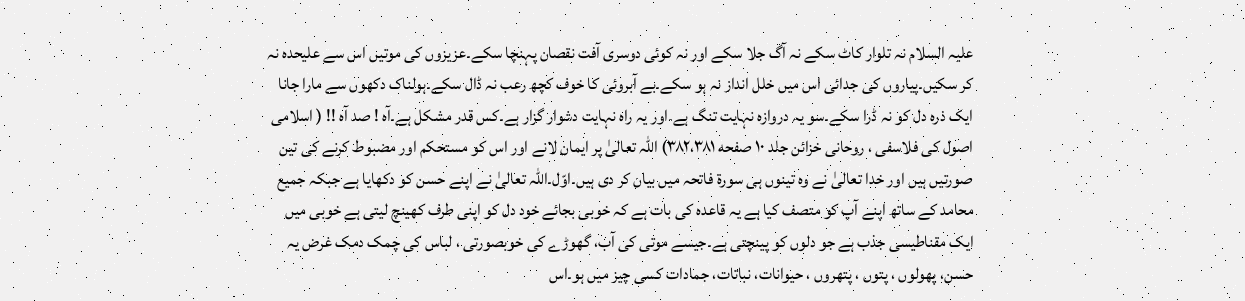علیہ السلام نہ تلوار کاٹ سکے نہ آگ جلا سکے اور نہ کوئی دوسری آفت نقصان پہنچا سکے۔عزیزوں کی موتیں اس سے علیحدہ نہ کر سکیں۔پیاروں کی جدائی اس میں خلل انداز نہ ہو سکے۔بے آبروئی کا خوف کچھ رعب نہ ڈال سکے۔ہولناک دکھوں سے مارا جانا ایک ذرہ دل کو نہ ڈرا سکے۔سو یہ دروازہ نہایت تنگ ہے۔اور یہ راہ نہایت دشوار گزار ہے۔کس قدر مشکل ہے۔آہ ! صد آہ !! ( اسلامی اصول کی فلاسفی ، روحانی خزائن جلد ۱۰ صفحه ۳۸۲،۳۸۱) اللہ تعالیٰ پر ایمان لانے اور اس کو مستحکم اور مضبوط کرنے کی تین صورتیں ہیں اور خدا تعالیٰ نے وہ تینوں ہی سورۃ فاتحہ میں بیان کر دی ہیں۔اوّل۔اللہ تعالیٰ نے اپنے حسن کو دکھایا ہے جبکہ جمیع محامد کے ساتھ اپنے آپ کو متصف کیا ہے یہ قاعدہ کی بات ہے کہ خوبی بجائے خود دل کو اپنی طرف کھینچ لیتی ہے خوبی میں ایک مقناطیسی جذب ہے جو دلوں کو پینچتی ہے۔جیسے موتی کی آب، گھوڑے کی خوبصورتی ، لباس کی چمک دمک غرض یہ حسن، پھولوں ، پتوں ، پتھروں ، حیوانات، نباتات، جمادات کسی چیز میں ہو۔اس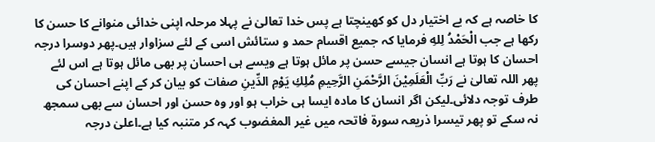کا خاصہ ہے کہ بے اختیار دل کو کھینچتا ہے پس خدا تعالیٰ نے پہلا مرحلہ اپنی خدائی منوانے کا حسن کا رکھا ہے جب الْحَمْدُ لِلهِ فرمایا کہ جمیع اقسام حمد و ستائش اسی کے لئے سزاوار ہیں۔پھر دوسرا درجہ احسان کا ہوتا ہے انسان جیسے حسن پر مائل ہوتا ہے ویسے ہی احسان پر بھی مائل ہوتا ہے اس لئے پھر اللہ تعالیٰ نے رَبِّ الْعَلَمِيْنَ الرَّحْمَنِ الرَّحِيمِ مُلِكِ يَوْمِ الدِّينِ صفات کو بیان کر کے اپنے احسان کی طرف توجہ دلائی۔لیکن اگر انسان کا مادہ ایسا ہی خراب ہو اور وہ حسن اور احسان سے بھی سمجھ نہ سکے تو پھر تیسرا ذریعہ سورۃ فاتحہ میں غیر المغضوب کہہ کر متنبہ کیا ہے۔اعلیٰ درجہ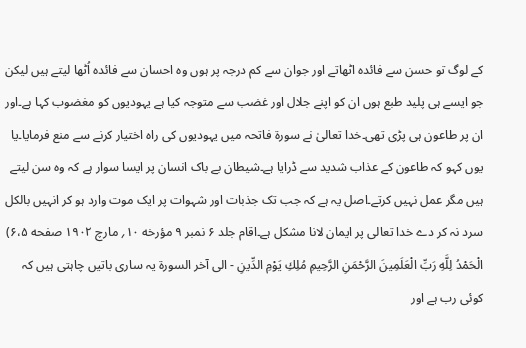کے لوگ تو حسن سے فائدہ اٹھاتے اور جوان سے کم درجہ پر ہوں وہ احسان سے فائدہ اُٹھا لیتے ہیں لیکن جو ایسے ہی پلید طبع ہوں ان کو اپنے جلال اور غضب سے متوجہ کیا ہے یہودیوں کو مغضوب کہا ہے۔اور ان پر طاعون ہی پڑی تھی۔خدا تعالیٰ نے سورۃ فاتحہ میں یہودیوں کی راہ اختیار کرنے سے منع فرمایا۔یا یوں کہو کہ طاعون کے عذاب شدید سے ڈرایا ہے۔شیطان بے باک انسان پر ایسا سوار ہے کہ وہ سن لیتے ہیں مگر عمل نہیں کرتے۔اصل یہ ہے کہ جب تک جذبات اور شہوات پر ایک موت وارد ہو کر انہیں بالکل سرد نہ کر دے خدا تعالی پر ایمان لانا مشکل ہے۔اقام جلد ۶ نمبر ۹ مؤرخه ۱۰؍ مارچ ۱۹۰۲ صفحه ۶،۵) الْحَمْدُ لِلَّهِ رَبِّ الْعَلَمِينَ الرَّحْمَنِ الرَّحِيمِ مُلِكِ يَوْمِ الدِّينِ - الی آخر السورة یہ ساری باتیں چاہتی ہیں کہ کوئی رب ہے اور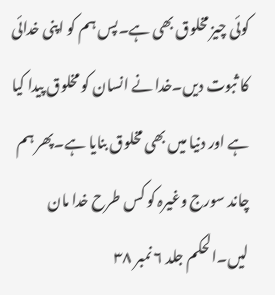کوئی چیز مخلوق بھی ہے۔پس ہم کو اپنی خدائی کا ثبوت دیں۔خدا نے انسان کو مخلوق پیدا کیا ہے اور دنیا میں بھی مخلوق بنایا ہے۔پھر ہم چاند سورج وغیرہ کو کس طرح خدا مان لیں۔الحکم جلد ۶ نمبر ۳۸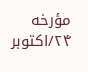مؤرخه ۲۴/اکتوبر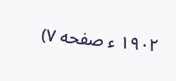۱۹۰۲ ء صفحه ۷)